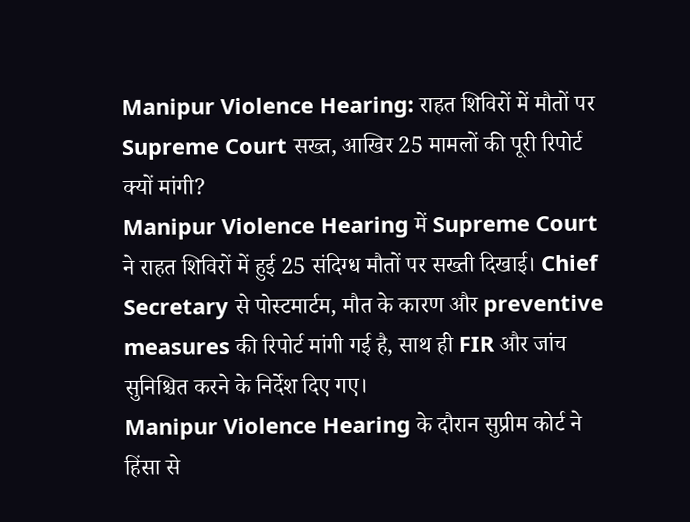Manipur Violence Hearing: राहत शिविरों में मौतों पर Supreme Court सख्त, आखिर 25 मामलों की पूरी रिपोर्ट क्यों मांगी?
Manipur Violence Hearing में Supreme Court ने राहत शिविरों में हुई 25 संदिग्ध मौतों पर सख्ती दिखाई। Chief Secretary से पोस्टमार्टम, मौत के कारण और preventive measures की रिपोर्ट मांगी गई है, साथ ही FIR और जांच सुनिश्चित करने के निर्देश दिए गए।
Manipur Violence Hearing के दौरान सुप्रीम कोर्ट ने हिंसा से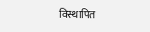विस्थापित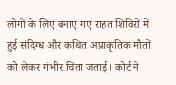लोगों के लिए बनाए गए राहत शिविरों में हुई संदिग्ध और कथित अप्राकृतिक मौतों को लेकर गंभीर चिंता जताई। कोर्ट ने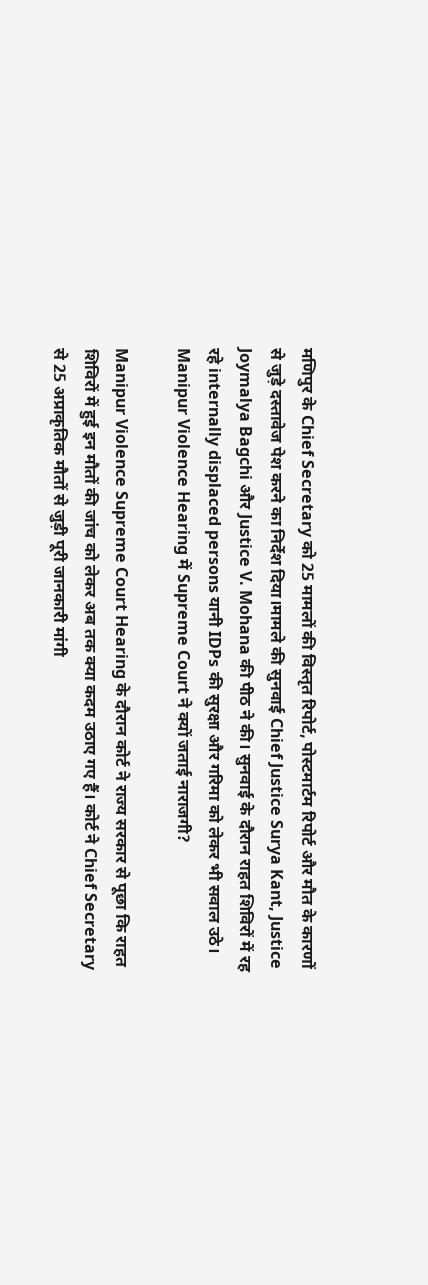मणिपुर के Chief Secretary को 25 मामलों की विस्तृत रिपोर्ट, पोस्टमार्टम रिपोर्ट और मौत के कारणों से जुड़े दस्तावेज पेश करने का निर्देश दिया।मामले की सुनवाई Chief Justice Surya Kant, Justice Joymalya Bagchi और Justice V. Mohana की पीठ ने की। सुनवाई के दौरान राहत शिविरों में रह रहे internally displaced persons यानी IDPs की सुरक्षा और गरिमा को लेकर भी सवाल उठे।
Manipur Violence Hearing में Supreme Court ने क्यों जताई नाराजगी?

Manipur Violence Supreme Court Hearing के दौरान कोर्ट ने राज्य सरकार से पूछा कि राहत शिविरों में हुई इन मौतों की जांच को लेकर अब तक क्या कदम उठाए गए हैं। कोर्ट ने Chief Secretary से 25 अप्राकृतिक मौतों से जुड़ी पूरी जानकारी मांगी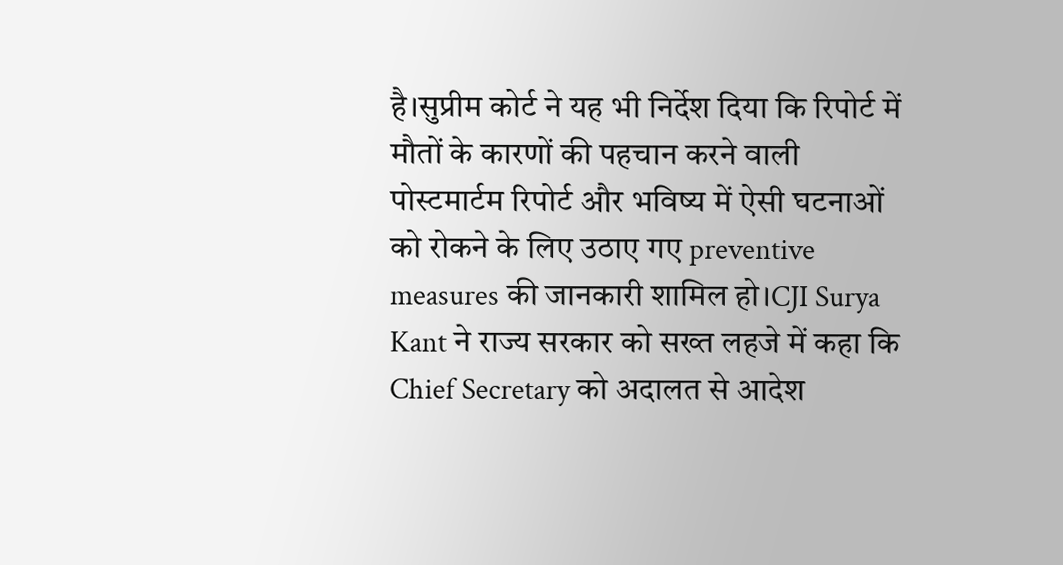है।सुप्रीम कोर्ट ने यह भी निर्देश दिया कि रिपोर्ट में मौतों के कारणों की पहचान करने वाली पोस्टमार्टम रिपोर्ट और भविष्य में ऐसी घटनाओं को रोकने के लिए उठाए गए preventive measures की जानकारी शामिल हो।CJI Surya Kant ने राज्य सरकार को सख्त लहजे में कहा कि Chief Secretary को अदालत से आदेश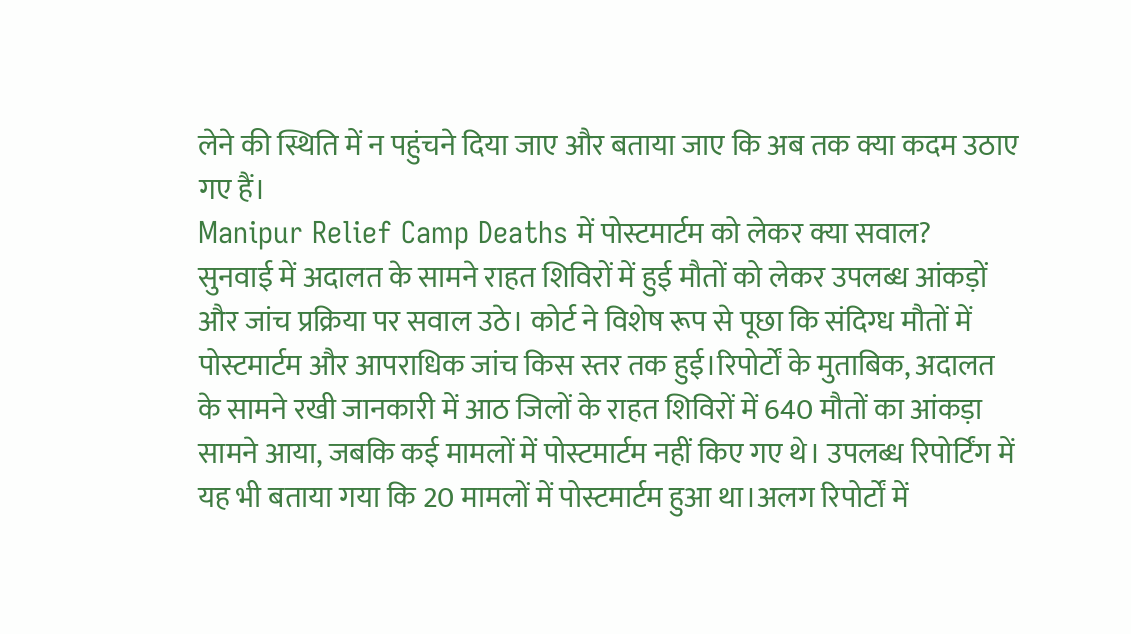लेने की स्थिति में न पहुंचने दिया जाए और बताया जाए कि अब तक क्या कदम उठाए गए हैं।
Manipur Relief Camp Deaths में पोस्टमार्टम को लेकर क्या सवाल?
सुनवाई में अदालत के सामने राहत शिविरों में हुई मौतों को लेकर उपलब्ध आंकड़ों और जांच प्रक्रिया पर सवाल उठे। कोर्ट ने विशेष रूप से पूछा कि संदिग्ध मौतों में पोस्टमार्टम और आपराधिक जांच किस स्तर तक हुई।रिपोर्टों के मुताबिक, अदालत के सामने रखी जानकारी में आठ जिलों के राहत शिविरों में 640 मौतों का आंकड़ा सामने आया, जबकि कई मामलों में पोस्टमार्टम नहीं किए गए थे। उपलब्ध रिपोर्टिंग में यह भी बताया गया कि 20 मामलों में पोस्टमार्टम हुआ था।अलग रिपोर्टों में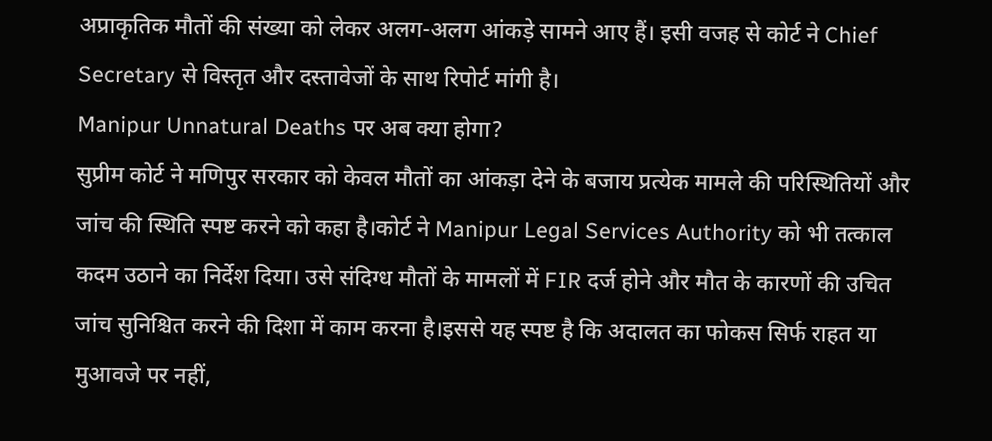अप्राकृतिक मौतों की संख्या को लेकर अलग-अलग आंकड़े सामने आए हैं। इसी वजह से कोर्ट ने Chief Secretary से विस्तृत और दस्तावेजों के साथ रिपोर्ट मांगी है।
Manipur Unnatural Deaths पर अब क्या होगा?
सुप्रीम कोर्ट ने मणिपुर सरकार को केवल मौतों का आंकड़ा देने के बजाय प्रत्येक मामले की परिस्थितियों और जांच की स्थिति स्पष्ट करने को कहा है।कोर्ट ने Manipur Legal Services Authority को भी तत्काल कदम उठाने का निर्देश दिया। उसे संदिग्ध मौतों के मामलों में FIR दर्ज होने और मौत के कारणों की उचित जांच सुनिश्चित करने की दिशा में काम करना है।इससे यह स्पष्ट है कि अदालत का फोकस सिर्फ राहत या मुआवजे पर नहीं,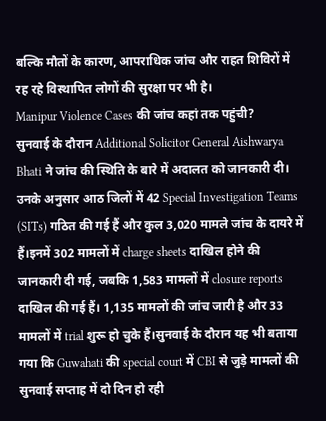बल्कि मौतों के कारण, आपराधिक जांच और राहत शिविरों में रह रहे विस्थापित लोगों की सुरक्षा पर भी है।
Manipur Violence Cases की जांच कहां तक पहुंची?
सुनवाई के दौरान Additional Solicitor General Aishwarya Bhati ने जांच की स्थिति के बारे में अदालत को जानकारी दी। उनके अनुसार आठ जिलों में 42 Special Investigation Teams (SITs) गठित की गई हैं और कुल 3,020 मामले जांच के दायरे में हैं।इनमें 302 मामलों में charge sheets दाखिल होने की जानकारी दी गई, जबकि 1,583 मामलों में closure reports दाखिल की गई हैं। 1,135 मामलों की जांच जारी है और 33 मामलों में trial शुरू हो चुके हैं।सुनवाई के दौरान यह भी बताया गया कि Guwahati की special court में CBI से जुड़े मामलों की सुनवाई सप्ताह में दो दिन हो रही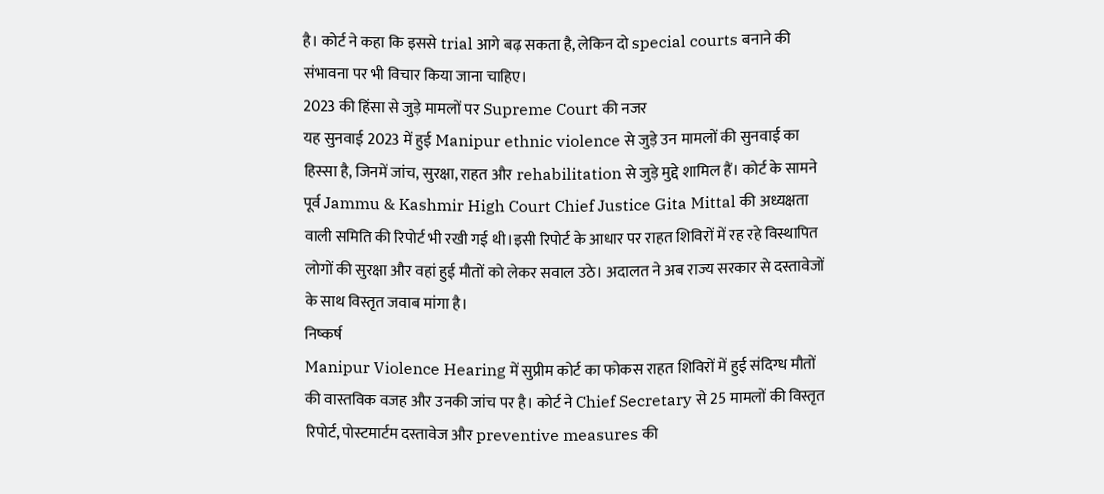है। कोर्ट ने कहा कि इससे trial आगे बढ़ सकता है, लेकिन दो special courts बनाने की संभावना पर भी विचार किया जाना चाहिए।
2023 की हिंसा से जुड़े मामलों पर Supreme Court की नजर
यह सुनवाई 2023 में हुई Manipur ethnic violence से जुड़े उन मामलों की सुनवाई का हिस्सा है, जिनमें जांच, सुरक्षा, राहत और rehabilitation से जुड़े मुद्दे शामिल हैं। कोर्ट के सामने पूर्व Jammu & Kashmir High Court Chief Justice Gita Mittal की अध्यक्षता वाली समिति की रिपोर्ट भी रखी गई थी।इसी रिपोर्ट के आधार पर राहत शिविरों में रह रहे विस्थापित लोगों की सुरक्षा और वहां हुई मौतों को लेकर सवाल उठे। अदालत ने अब राज्य सरकार से दस्तावेजों के साथ विस्तृत जवाब मांगा है।
निष्कर्ष
Manipur Violence Hearing में सुप्रीम कोर्ट का फोकस राहत शिविरों में हुई संदिग्ध मौतों की वास्तविक वजह और उनकी जांच पर है। कोर्ट ने Chief Secretary से 25 मामलों की विस्तृत रिपोर्ट, पोस्टमार्टम दस्तावेज और preventive measures की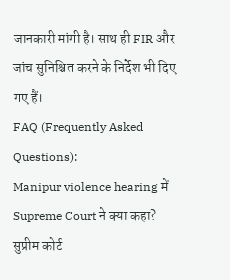जानकारी मांगी है। साथ ही FIR और जांच सुनिश्चित करने के निर्देश भी दिए गए हैं।
FAQ (Frequently Asked Questions):
Manipur violence hearing में Supreme Court ने क्या कहा?
सुप्रीम कोर्ट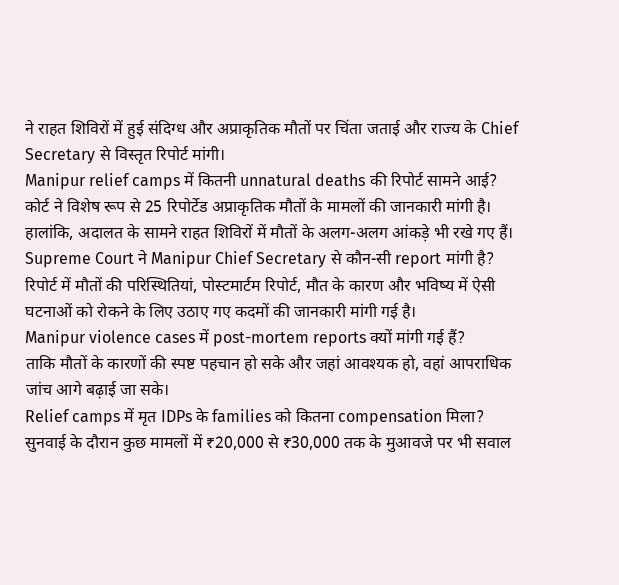ने राहत शिविरों में हुई संदिग्ध और अप्राकृतिक मौतों पर चिंता जताई और राज्य के Chief Secretary से विस्तृत रिपोर्ट मांगी।
Manipur relief camps में कितनी unnatural deaths की रिपोर्ट सामने आई?
कोर्ट ने विशेष रूप से 25 रिपोर्टेड अप्राकृतिक मौतों के मामलों की जानकारी मांगी है। हालांकि, अदालत के सामने राहत शिविरों में मौतों के अलग-अलग आंकड़े भी रखे गए हैं।
Supreme Court ने Manipur Chief Secretary से कौन-सी report मांगी है?
रिपोर्ट में मौतों की परिस्थितियां, पोस्टमार्टम रिपोर्ट, मौत के कारण और भविष्य में ऐसी घटनाओं को रोकने के लिए उठाए गए कदमों की जानकारी मांगी गई है।
Manipur violence cases में post-mortem reports क्यों मांगी गई हैं?
ताकि मौतों के कारणों की स्पष्ट पहचान हो सके और जहां आवश्यक हो, वहां आपराधिक जांच आगे बढ़ाई जा सके।
Relief camps में मृत IDPs के families को कितना compensation मिला?
सुनवाई के दौरान कुछ मामलों में ₹20,000 से ₹30,000 तक के मुआवजे पर भी सवाल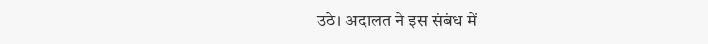उठे। अदालत ने इस संबंध में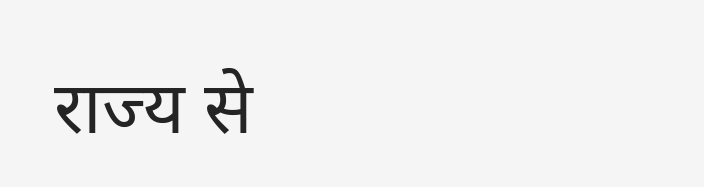राज्य से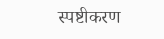स्पष्टीकरण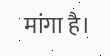मांगा है।